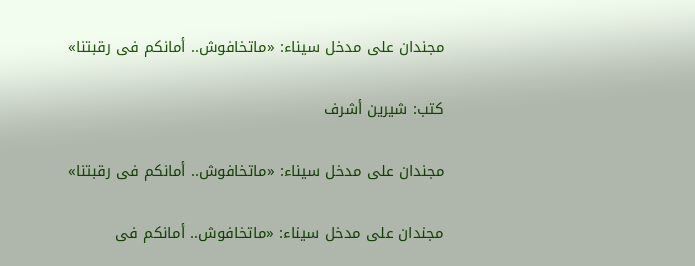مجندان على مدخل سيناء: «ماتخافوش.. أمانكم فى رقبتنا»

كتب: شيرين أشرف

مجندان على مدخل سيناء: «ماتخافوش.. أمانكم فى رقبتنا»

مجندان على مدخل سيناء: «ماتخافوش.. أمانكم فى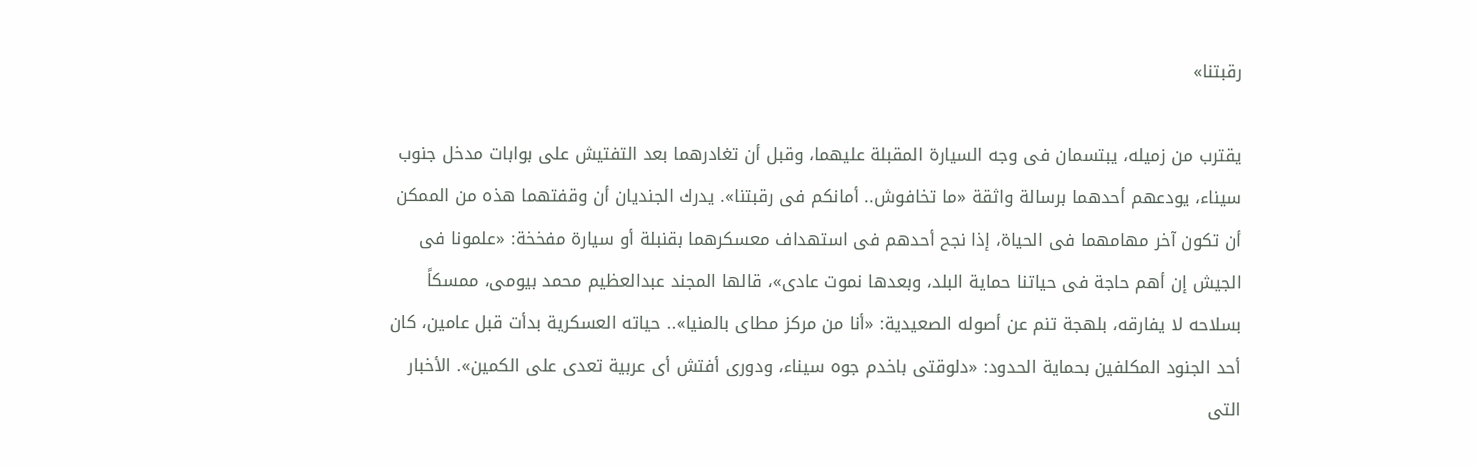رقبتنا»

يقترب من زميله، يبتسمان فى وجه السيارة المقبلة عليهما، وقبل أن تغادرهما بعد التفتيش على بوابات مدخل جنوب سيناء، يودعهم أحدهما برسالة واثقة «ما تخافوش.. أمانكم فى رقبتنا». يدرك الجنديان أن وقفتهما هذه من الممكن أن تكون آخر مهامهما فى الحياة، إذا نجح أحدهم فى استهداف معسكرهما بقنبلة أو سيارة مفخخة: «علمونا فى الجيش إن أهم حاجة فى حياتنا حماية البلد، وبعدها نموت عادى»، قالها المجند عبدالعظيم محمد بيومى، ممسكاً بسلاحه لا يفارقه، بلهجة تنم عن أصوله الصعيدية: «أنا من مركز مطاى بالمنيا».. حياته العسكرية بدأت قبل عامين، كان أحد الجنود المكلفين بحماية الحدود: «دلوقتى باخدم جوه سيناء، ودورى أفتش أى عربية تعدى على الكمين». الأخبار التى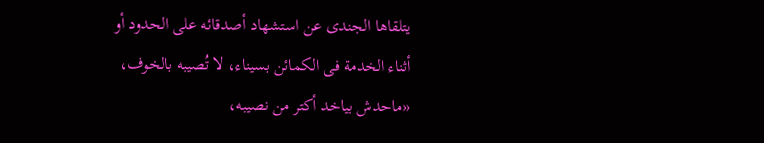يتلقاها الجندى عن استشهاد أصدقائه على الحدود أو أثناء الخدمة فى الكمائن بسيناء، لا تُصيبه بالخوف، «ماحدش بياخد أكتر من نصيبه،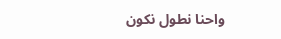واحنا نطول نكون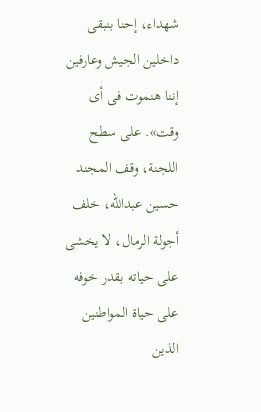شهداء، إحنا بنبقى داخلين الجيش وعارفين إننا هنموت فى أى وقت». على سطح اللجنة، وقف المجند حسين عبدالله، خلف أجولة الرمال، لا يخشى على حياته بقدر خوفه على حياة المواطنين الذين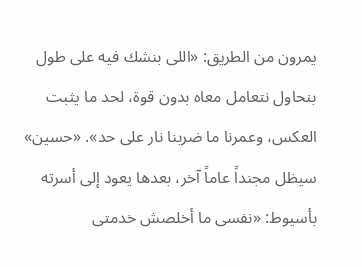يمرون من الطريق: «اللى بنشك فيه على طول بنحاول نتعامل معاه بدون قوة، لحد ما يثبت العكس، وعمرنا ما ضربنا نار على حد». «حسين» سيظل مجنداً عاماً آخر، بعدها يعود إلى أسرته بأسيوط: «نفسى ما أخلصش خدمتى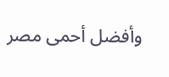وأفضل أحمى مصر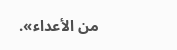من الأعداء».